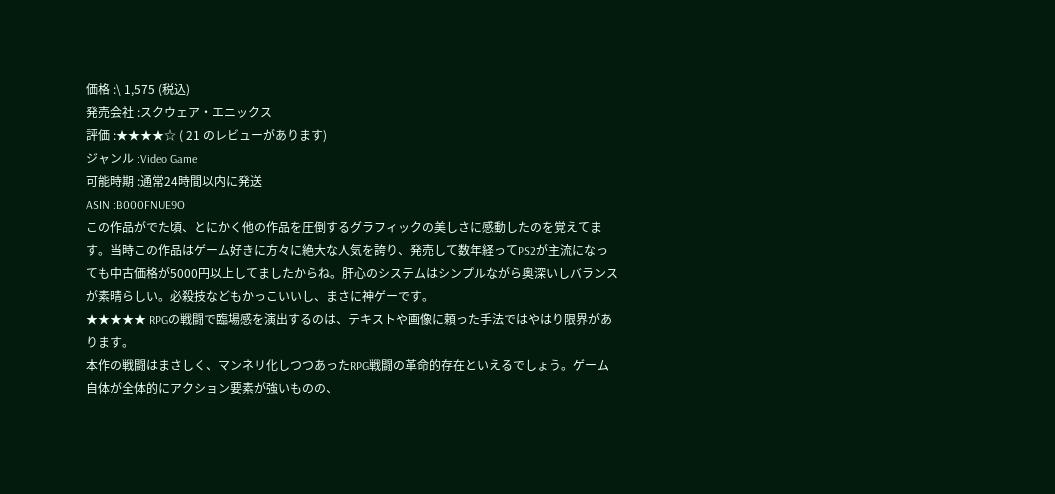価格 :\ 1,575 (税込)
発売会社 :スクウェア・エニックス
評価 :★★★★☆ ( 21 のレビューがあります)
ジャンル :Video Game
可能時期 :通常24時間以内に発送
ASIN :B000FNUE9O
この作品がでた頃、とにかく他の作品を圧倒するグラフィックの美しさに感動したのを覚えてます。当時この作品はゲーム好きに方々に絶大な人気を誇り、発売して数年経ってPS2が主流になっても中古価格が5000円以上してましたからね。肝心のシステムはシンプルながら奥深いしバランスが素晴らしい。必殺技などもかっこいいし、まさに神ゲーです。
★★★★★ RPGの戦闘で臨場感を演出するのは、テキストや画像に頼った手法ではやはり限界があります。
本作の戦闘はまさしく、マンネリ化しつつあったRPG戦闘の革命的存在といえるでしょう。ゲーム自体が全体的にアクション要素が強いものの、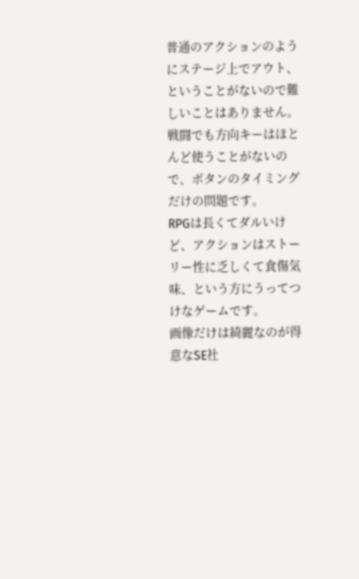普通のアクションのようにステージ上でアウト、ということがないので難しいことはありません。戦闘でも方向キーはほとんど使うことがないので、ボタンのタイミングだけの問題です。
RPGは長くてダルいけど、アクションはストーリー性に乏しくて食傷気味、という方にうってつけなゲームです。
画像だけは綺麗なのが得意なSE社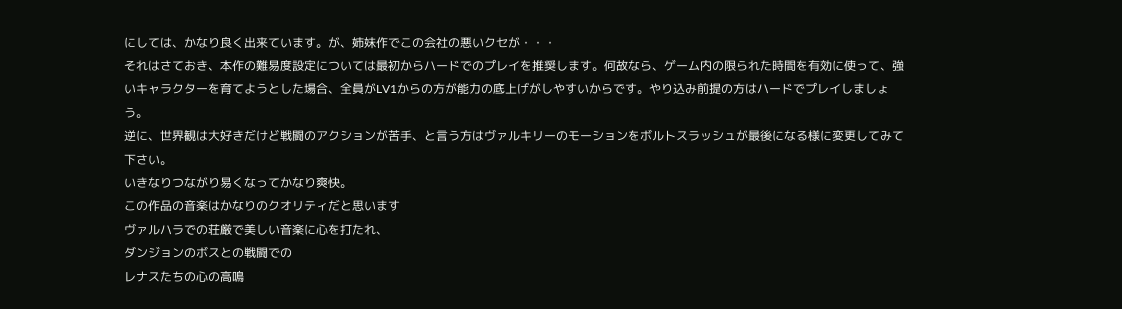にしては、かなり良く出来ています。が、姉妹作でこの会社の悪いクセが・・・
それはさておき、本作の難易度設定については最初からハードでのプレイを推奨します。何故なら、ゲーム内の限られた時間を有効に使って、強いキャラクターを育てようとした場合、全員がLV1からの方が能力の底上げがしやすいからです。やり込み前提の方はハードでプレイしましょう。
逆に、世界観は大好きだけど戦闘のアクションが苦手、と言う方はヴァルキリーのモーションをボルトスラッシュが最後になる様に変更してみて下さい。
いきなりつながり易くなってかなり爽快。
この作品の音楽はかなりのクオリティだと思います
ヴァルハラでの荘厳で美しい音楽に心を打たれ、
ダンジョンのボスとの戦闘での
レナスたちの心の高鳴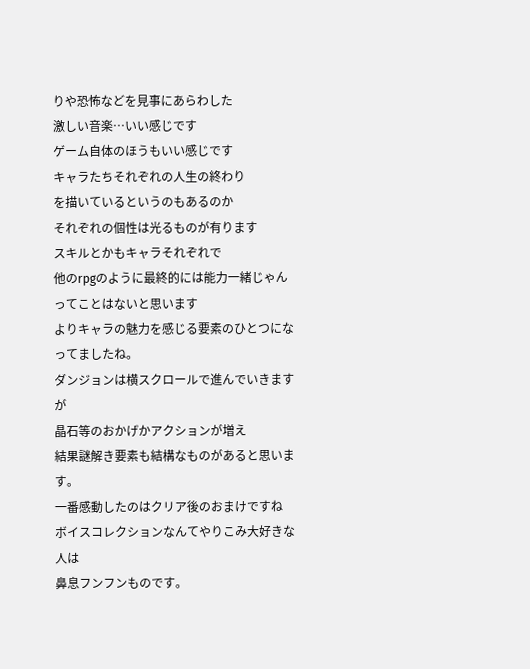りや恐怖などを見事にあらわした
激しい音楽…いい感じです
ゲーム自体のほうもいい感じです
キャラたちそれぞれの人生の終わり
を描いているというのもあるのか
それぞれの個性は光るものが有ります
スキルとかもキャラそれぞれで
他のrpgのように最終的には能力一緒じゃんってことはないと思います
よりキャラの魅力を感じる要素のひとつになってましたね。
ダンジョンは横スクロールで進んでいきますが
晶石等のおかげかアクションが増え
結果謎解き要素も結構なものがあると思います。
一番感動したのはクリア後のおまけですね
ボイスコレクションなんてやりこみ大好きな人は
鼻息フンフンものです。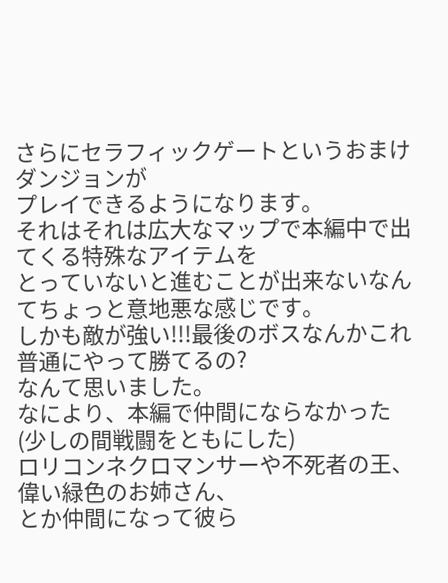さらにセラフィックゲートというおまけダンジョンが
プレイできるようになります。
それはそれは広大なマップで本編中で出てくる特殊なアイテムを
とっていないと進むことが出来ないなんてちょっと意地悪な感じです。
しかも敵が強い!!!最後のボスなんかこれ普通にやって勝てるの?
なんて思いました。
なにより、本編で仲間にならなかった(少しの間戦闘をともにした)
ロリコンネクロマンサーや不死者の王、偉い緑色のお姉さん、
とか仲間になって彼ら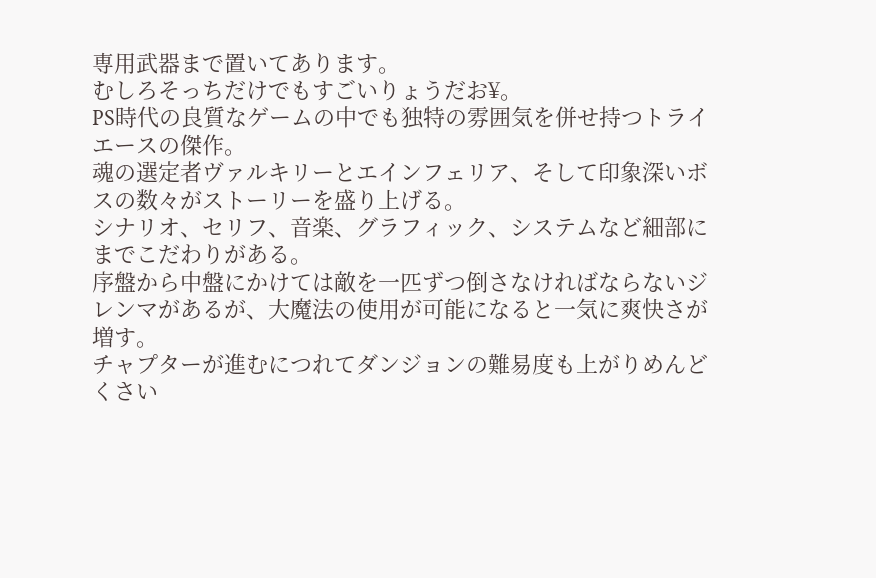専用武器まで置いてあります。
むしろそっちだけでもすごいりょうだお¥。
PS時代の良質なゲームの中でも独特の雰囲気を併せ持つトライエースの傑作。
魂の選定者ヴァルキリーとエインフェリア、そして印象深いボスの数々がストーリーを盛り上げる。
シナリオ、セリフ、音楽、グラフィック、システムなど細部にまでこだわりがある。
序盤から中盤にかけては敵を一匹ずつ倒さなければならないジレンマがあるが、大魔法の使用が可能になると一気に爽快さが増す。
チャプターが進むにつれてダンジョンの難易度も上がりめんどくさい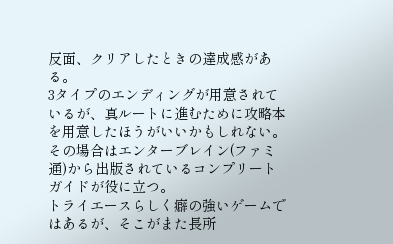反面、クリアしたときの達成感がある。
3タイプのエンディングが用意されているが、真ルートに進むために攻略本を用意したほうがいいかもしれない。
その場合はエンターブレイン(ファミ通)から出版されているコンプリートガイドが役に立つ。
トライエースらしく癖の強いゲームではあるが、そこがまた長所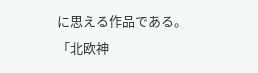に思える作品である。
「北欧神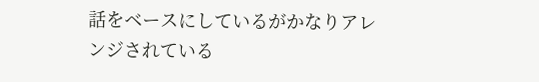話をベースにしているがかなりアレンジされている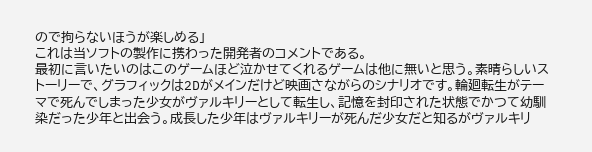ので拘らないほうが楽しめる」
これは当ソフトの製作に携わった開発者のコメントである。
最初に言いたいのはこのゲームほど泣かせてくれるゲームは他に無いと思う。素晴らしいストーリーで、グラフィックは2Dがメインだけど映画さながらのシナリオです。輪廻転生がテーマで死んでしまった少女がヴァルキリーとして転生し、記憶を封印された状態でかつて幼馴染だった少年と出会う。成長した少年はヴァルキリーが死んだ少女だと知るがヴァルキリ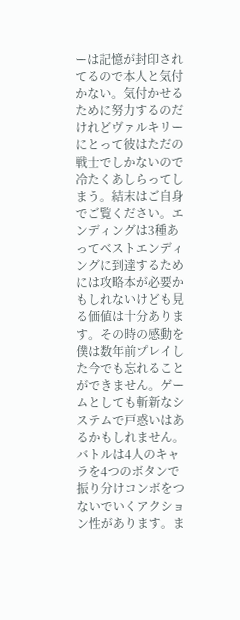ーは記憶が封印されてるので本人と気付かない。気付かせるために努力するのだけれどヴァルキリーにとって彼はただの戦士でしかないので冷たくあしらってしまう。結末はご自身でご覧ください。エンディングは3種あってベストエンディングに到達するためには攻略本が必要かもしれないけども見る価値は十分あります。その時の感動を僕は数年前プレイした今でも忘れることができません。ゲームとしても斬新なシステムで戸惑いはあるかもしれません。バトルは4人のキャラを4つのボタンで振り分けコンボをつないでいくアクション性があります。ま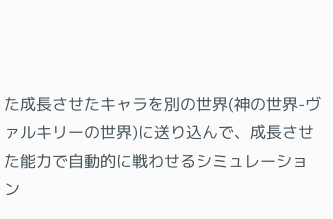た成長させたキャラを別の世界(神の世界-ヴァルキリーの世界)に送り込んで、成長させた能力で自動的に戦わせるシミュレーション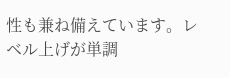性も兼ね備えています。レベル上げが単調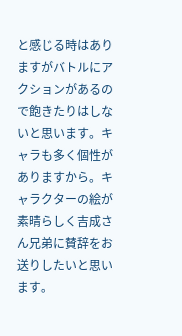と感じる時はありますがバトルにアクションがあるので飽きたりはしないと思います。キャラも多く個性がありますから。キャラクターの絵が素晴らしく吉成さん兄弟に賛辞をお送りしたいと思います。